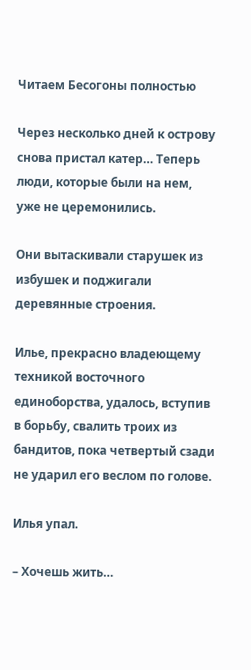Читаем Бесогоны полностью

Через несколько дней к острову снова пристал катер… Теперь люди, которые были на нем, уже не церемонились.

Они вытаскивали старушек из избушек и поджигали деревянные строения.

Илье, прекрасно владеющему техникой восточного единоборства, удалось, вступив в борьбу, свалить троих из бандитов, пока четвертый сзади не ударил его веслом по голове.

Илья упал.

– Хочешь жить…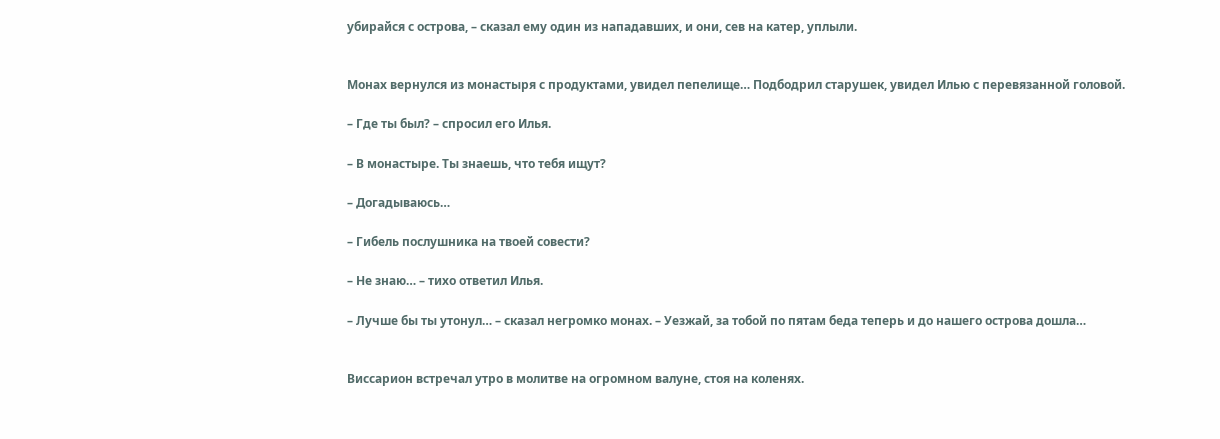убирайся с острова, – сказал ему один из нападавших, и они, сев на катер, уплыли.


Монах вернулся из монастыря с продуктами, увидел пепелище… Подбодрил старушек, увидел Илью с перевязанной головой.

– Где ты был? – спросил его Илья.

– В монастыре. Ты знаешь, что тебя ищут?

– Догадываюсь…

– Гибель послушника на твоей совести?

– Не знаю… – тихо ответил Илья.

– Лучше бы ты утонул… – сказал негромко монах. – Уезжай, за тобой по пятам беда теперь и до нашего острова дошла…


Виссарион встречал утро в молитве на огромном валуне, стоя на коленях.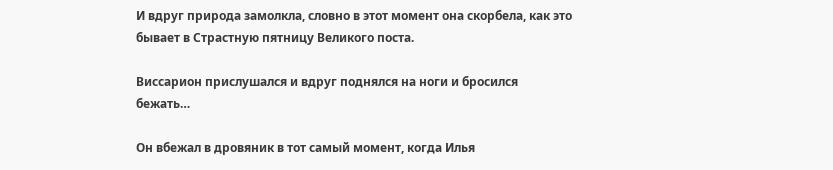И вдруг природа замолкла, словно в этот момент она скорбела, как это бывает в Страстную пятницу Великого поста.

Виссарион прислушался и вдруг поднялся на ноги и бросился бежать…

Он вбежал в дровяник в тот самый момент, когда Илья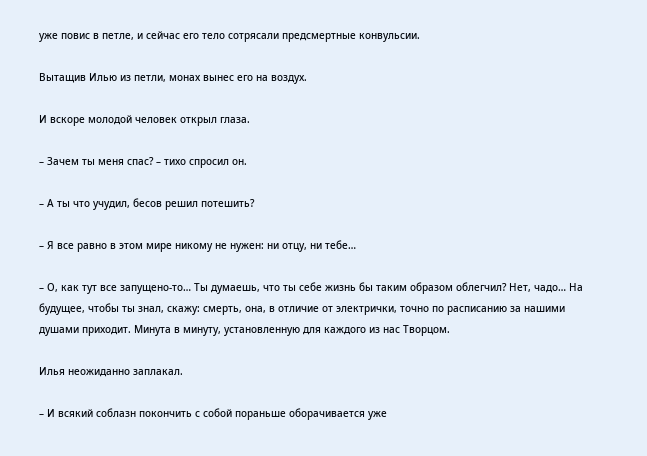уже повис в петле, и сейчас его тело сотрясали предсмертные конвульсии.

Вытащив Илью из петли, монах вынес его на воздух.

И вскоре молодой человек открыл глаза.

– Зачем ты меня спас? – тихо спросил он.

– А ты что учудил, бесов решил потешить?

– Я все равно в этом мире никому не нужен: ни отцу, ни тебе…

– О, как тут все запущено-то… Ты думаешь, что ты себе жизнь бы таким образом облегчил? Нет, чадо… На будущее, чтобы ты знал, скажу: смерть, она, в отличие от электрички, точно по расписанию за нашими душами приходит. Минута в минуту, установленную для каждого из нас Творцом.

Илья неожиданно заплакал.

– И всякий соблазн покончить с собой пораньше оборачивается уже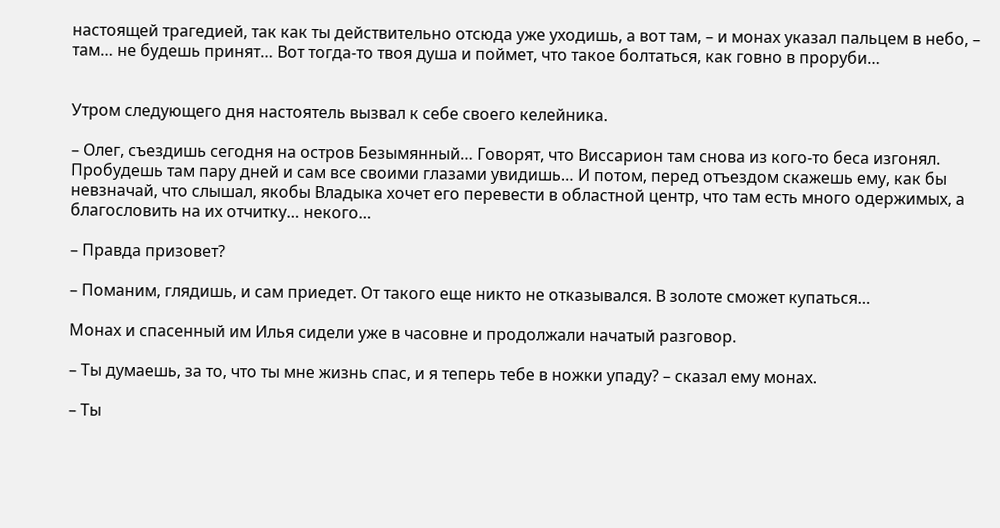настоящей трагедией, так как ты действительно отсюда уже уходишь, а вот там, – и монах указал пальцем в небо, – там… не будешь принят… Вот тогда-то твоя душа и поймет, что такое болтаться, как говно в проруби…


Утром следующего дня настоятель вызвал к себе своего келейника.

– Олег, съездишь сегодня на остров Безымянный… Говорят, что Виссарион там снова из кого-то беса изгонял. Пробудешь там пару дней и сам все своими глазами увидишь… И потом, перед отъездом скажешь ему, как бы невзначай, что слышал, якобы Владыка хочет его перевести в областной центр, что там есть много одержимых, а благословить на их отчитку… некого…

– Правда призовет?

– Поманим, глядишь, и сам приедет. От такого еще никто не отказывался. В золоте сможет купаться…

Монах и спасенный им Илья сидели уже в часовне и продолжали начатый разговор.

– Ты думаешь, за то, что ты мне жизнь спас, и я теперь тебе в ножки упаду? – сказал ему монах.

– Ты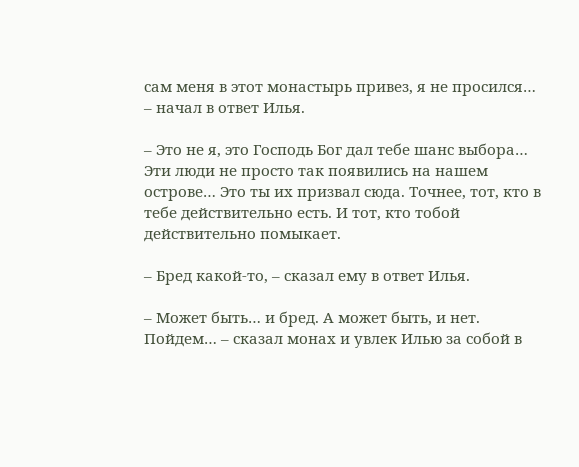сам меня в этот монастырь привез, я не просился… – начал в ответ Илья.

– Это не я, это Господь Бог дал тебе шанс выбора… Эти люди не просто так появились на нашем острове… Это ты их призвал сюда. Точнее, тот, кто в тебе действительно есть. И тот, кто тобой действительно помыкает.

– Бред какой-то, – сказал ему в ответ Илья.

– Может быть… и бред. А может быть, и нет. Пойдем… – сказал монах и увлек Илью за собой в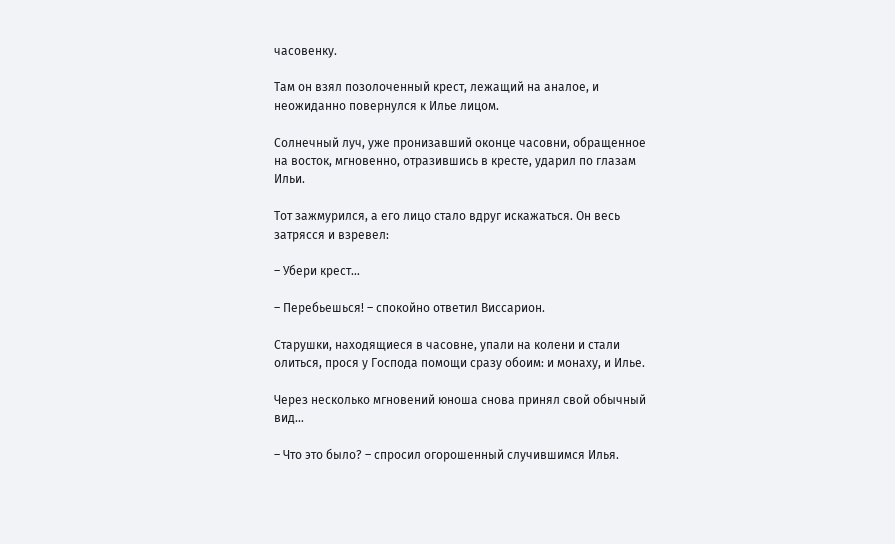часовенку.

Там он взял позолоченный крест, лежащий на аналое, и неожиданно повернулся к Илье лицом.

Солнечный луч, уже пронизавший оконце часовни, обращенное на восток, мгновенно, отразившись в кресте, ударил по глазам Ильи.

Тот зажмурился, а его лицо стало вдруг искажаться. Он весь затрясся и взревел:

– Убери крест…

– Перебьешься! – спокойно ответил Виссарион.

Старушки, находящиеся в часовне, упали на колени и стали олиться, прося у Господа помощи сразу обоим: и монаху, и Илье.

Через несколько мгновений юноша снова принял свой обычный вид…

– Что это было? – спросил огорошенный случившимся Илья.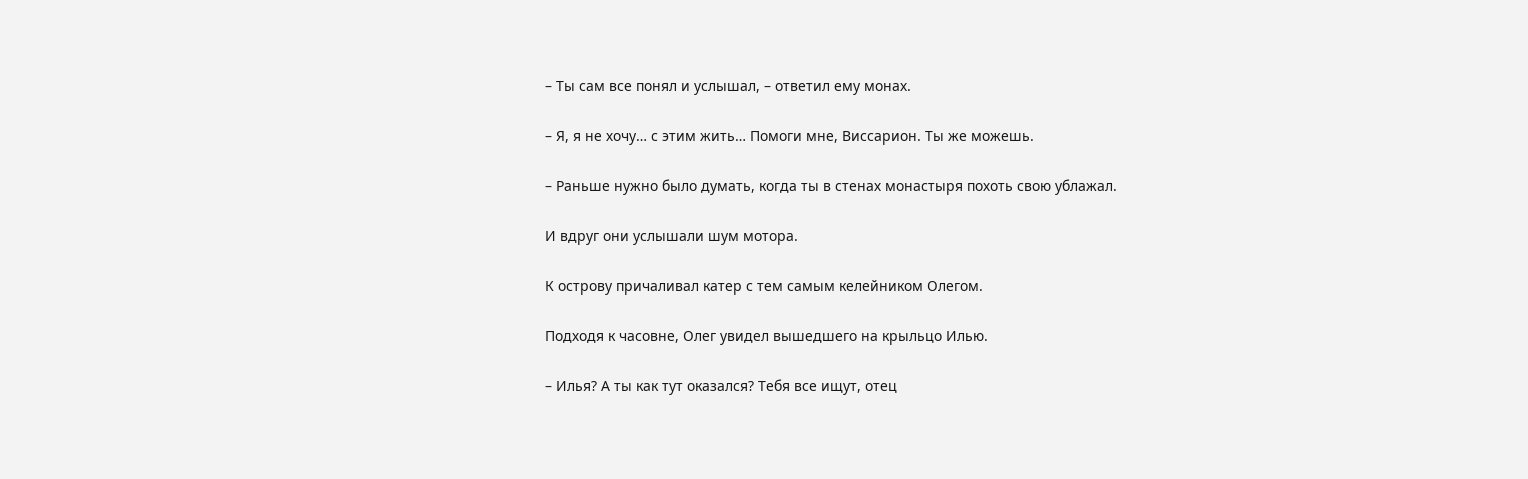– Ты сам все понял и услышал, – ответил ему монах.

– Я, я не хочу… с этим жить… Помоги мне, Виссарион. Ты же можешь.

– Раньше нужно было думать, когда ты в стенах монастыря похоть свою ублажал.

И вдруг они услышали шум мотора.

К острову причаливал катер с тем самым келейником Олегом.

Подходя к часовне, Олег увидел вышедшего на крыльцо Илью.

– Илья? А ты как тут оказался? Тебя все ищут, отец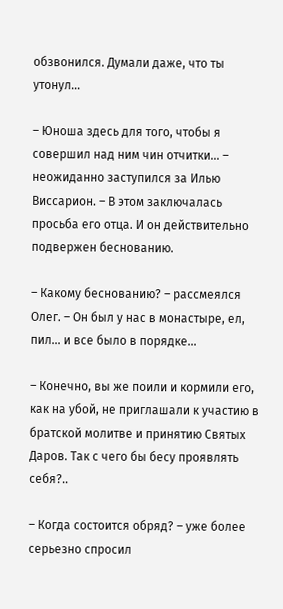обзвонился. Думали даже, что ты утонул…

– Юноша здесь для того, чтобы я совершил над ним чин отчитки… – неожиданно заступился за Илью Виссарион. – В этом заключалась просьба его отца. И он действительно подвержен беснованию.

– Какому беснованию? – рассмеялся Олег. – Он был у нас в монастыре, ел, пил… и все было в порядке…

– Конечно, вы же поили и кормили его, как на убой, не приглашали к участию в братской молитве и принятию Святых Даров. Так с чего бы бесу проявлять себя?..

– Когда состоится обряд? – уже более серьезно спросил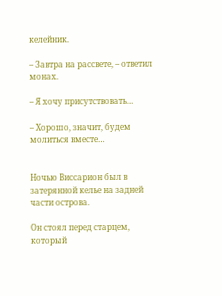келейник.

– Завтра на рассвете, – ответил монах.

– Я хочу присутствовать…

– Хорошо, значит, будем молиться вместе…


Ночью Виссарион был в затерянной келье на задней части острова.

Он стоял перед старцем, который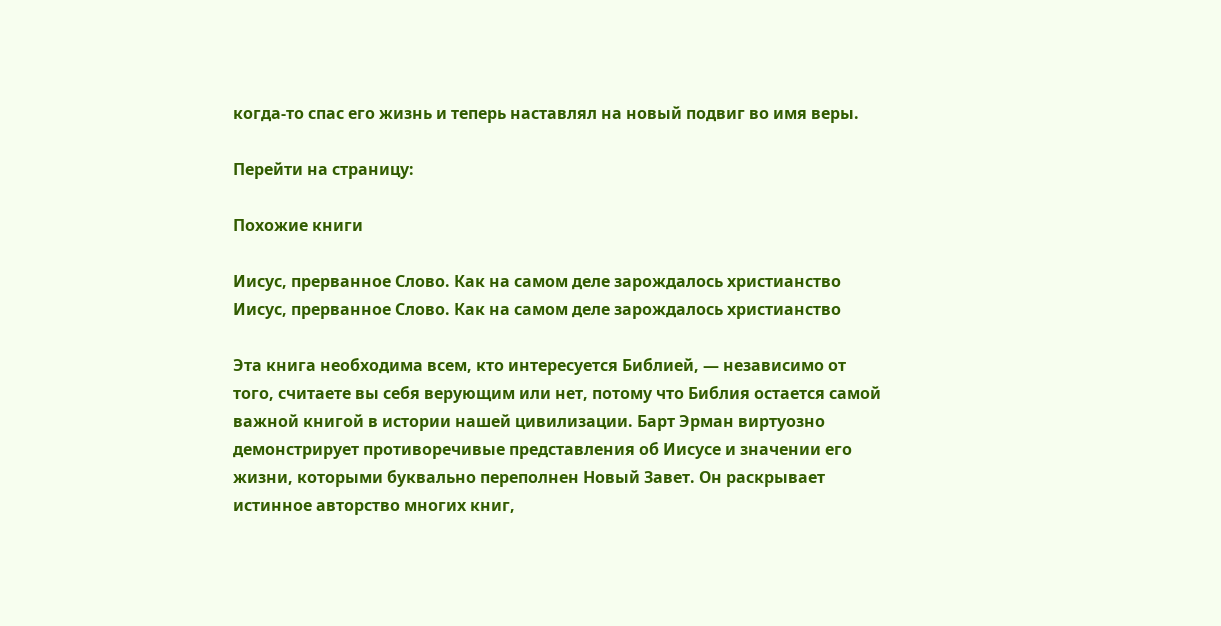когда-то спас его жизнь и теперь наставлял на новый подвиг во имя веры.

Перейти на страницу:

Похожие книги

Иисус, прерванное Слово. Как на самом деле зарождалось христианство
Иисус, прерванное Слово. Как на самом деле зарождалось христианство

Эта книга необходима всем, кто интересуется Библией, — независимо от того, считаете вы себя верующим или нет, потому что Библия остается самой важной книгой в истории нашей цивилизации. Барт Эрман виртуозно демонстрирует противоречивые представления об Иисусе и значении его жизни, которыми буквально переполнен Новый Завет. Он раскрывает истинное авторство многих книг,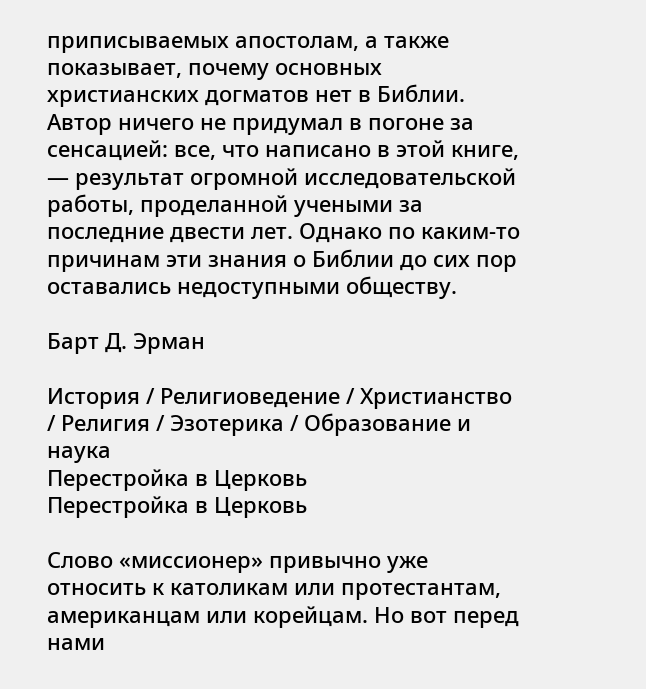приписываемых апостолам, а также показывает, почему основных христианских догматов нет в Библии. Автор ничего не придумал в погоне за сенсацией: все, что написано в этой книге, — результат огромной исследовательской работы, проделанной учеными за последние двести лет. Однако по каким-то причинам эти знания о Библии до сих пор оставались недоступными обществу.

Барт Д. Эрман

История / Религиоведение / Христианство / Религия / Эзотерика / Образование и наука
Перестройка в Церковь
Перестройка в Церковь

Слово «миссионер» привычно уже относить к католикам или протестантам, американцам или корейцам. Но вот перед нами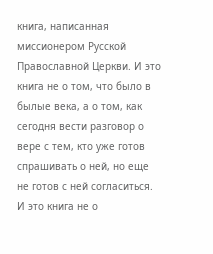книга, написанная миссионером Русской Православной Церкви. И это книга не о том, что было в былые века, а о том, как сегодня вести разговор о вере с тем, кто уже готов спрашивать о ней, но еще не готов с ней согласиться. И это книга не о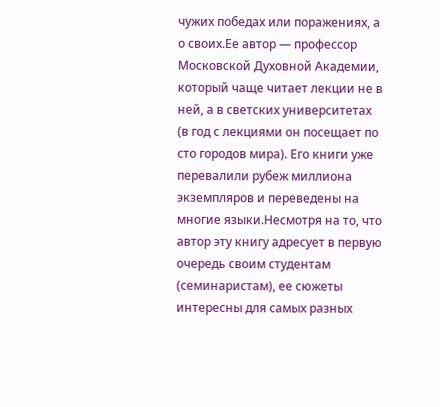чужих победах или поражениях, а о своих.Ее автор — профессор Московской Духовной Академии, который чаще читает лекции не в ней, а в светских университетах (в год с лекциями он посещает по сто городов мира). Его книги уже перевалили рубеж миллиона экземпляров и переведены на многие языки.Несмотря на то, что автор эту книгу адресует в первую очередь своим студентам (семинаристам), ее сюжеты интересны для самых разных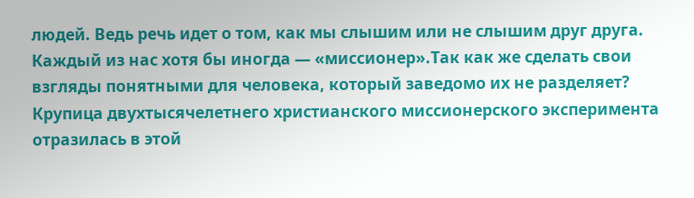людей. Ведь речь идет о том, как мы слышим или не слышим друг друга. Каждый из нас хотя бы иногда — «миссионер».Так как же сделать свои взгляды понятными для человека, который заведомо их не разделяет? Крупица двухтысячелетнего христианского миссионерского эксперимента отразилась в этой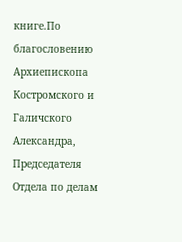книге.По благословению Архиепископа Костромского и Галичского Александра, Председателя Отдела по делам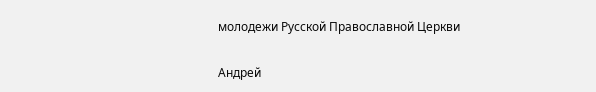молодежи Русской Православной Церкви

Андрей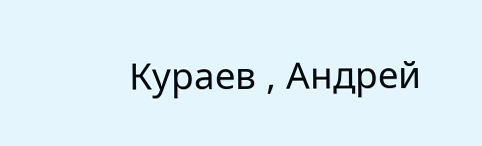Кураев , Андрей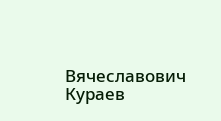Вячеславович Кураев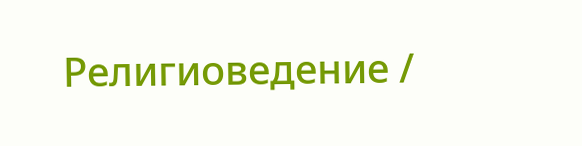Религиоведение /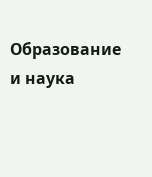Образование и наука